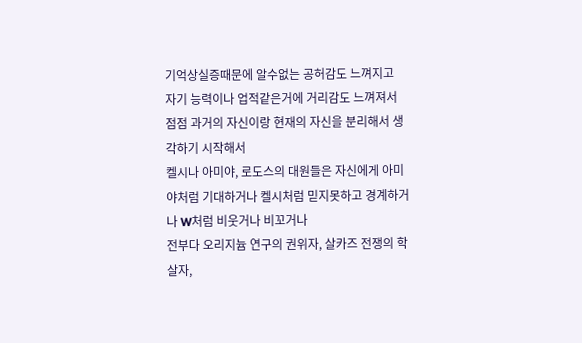기억상실증때문에 알수없는 공허감도 느껴지고
자기 능력이나 업적같은거에 거리감도 느껴져서
점점 과거의 자신이랑 현재의 자신을 분리해서 생각하기 시작해서
켈시나 아미야, 로도스의 대원들은 자신에게 아미야처럼 기대하거나 켈시처럼 믿지못하고 경계하거나 W처럼 비웃거나 비꼬거나
전부다 오리지늄 연구의 권위자, 살카즈 전쟁의 학살자,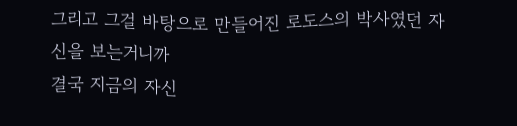그리고 그걸 바탕으로 만들어진 로도스의 박사였던 자신을 보는거니까
결국 지금의 자신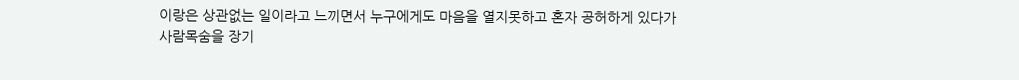이랑은 상관없는 일이라고 느끼면서 누구에게도 마음을 열지못하고 혼자 공허하게 있다가
사람목숨을 장기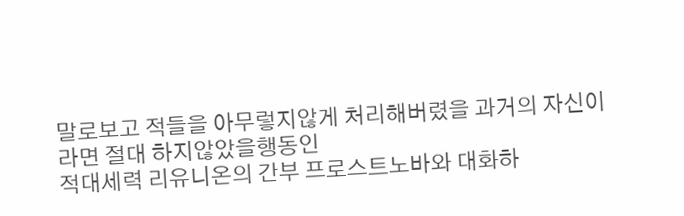말로보고 적들을 아무렇지않게 처리해버렸을 과거의 자신이라면 절대 하지않았을행동인
적대세력 리유니온의 간부 프로스트노바와 대화하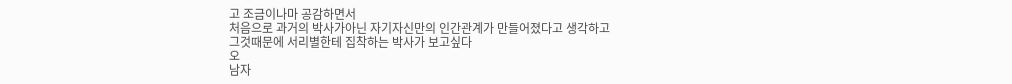고 조금이나마 공감하면서
처음으로 과거의 박사가아닌 자기자신만의 인간관계가 만들어졌다고 생각하고
그것때문에 서리별한테 집착하는 박사가 보고싶다
오
남자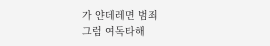가 얀데레면 범죄
그럼 여독타해